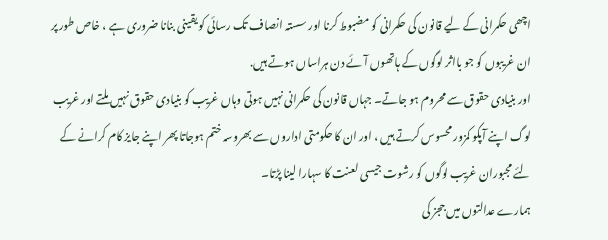اچھی حکمرانی کے لیے قانون کی حکمرانی کو مضبوط کرنا اور سستہ انصاف تک رسائی کو یقینی بنانا ضروری ہے ، خاص طور پر ان غریبوں کو جو بااثر لوگوں کے ہاتھوں آئے دن ہراساں ہوتے ہیں.
اور بنیادی حقوق سے محروم ہو جاتے۔ جہاں قانون کی حکمرانی نہیں ہوتی وہاں غریب کو بنیادی حقوق نہیں ملتے اور غریب لوگ اپنے آپکو کمزور محسوس کرتے ہیں ، اور ان کا حکومتی اداروں سے بھروسہ ختم ہوجاتا پھر اپنے جایز کام کرانے کے لئے مجبوران غریب لوگوں کو رشوت جیسی لعنت کا سہارا لینا پڑتا۔
ہمارے عدالتوں میں ججز کی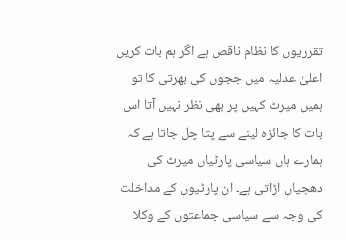تقرريوں کا نظام ناقص ہے اگر ہم بات کریں اعلیٰ عدلیہ میں ججوں کی بھرتی کا تو ہمیں ميرٹ کہیں پر بھی نظر نہیں آتا اس بات کا جائزہ لینے سے پتا چل جاتا ہے کہ ہمارے ہاں سیاسی پارٹیاں ميرٹ کی دهجیاں اڑاتی ہے۔ ان پارٹیوں کے مداخلت کی وجہ سے سیاسی جماعتوں کے وکلا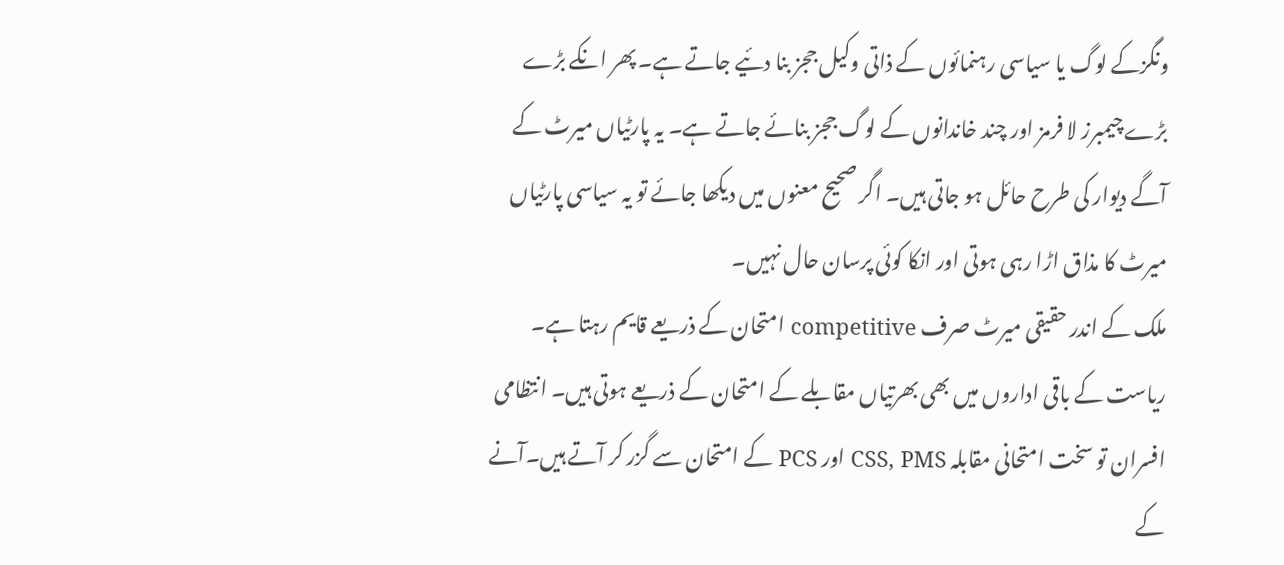ونگزکے لوگ یا سیاسی رہنمائوں کے ذاتی وکیل ججز بنا دئیے جاتے ہے۔ پھر انکے بڑے بڑے چیمبرز لا فرمز اور چند خاندانوں کے لوگ ججز بنائے جاتے ہے۔ یہ پارٹیاں ميرٹ کے آگے دیوار کی طرح حائل ہو جاتی ہیں۔ اگر صحیح معنوں میں دیکھا جائے تو یہ سیاسی پارٹیاں ميرٹ کا مذاق اڑا رہی ہوتی اور انکا کوئی پرسان حال نہیں۔
ملک کے اندر حقیقی میرٹ صرف competitive امتحان کے ذریعے قایم رہتا ہے۔ ریاست کے باقی اداروں میں بھی بھرتیاں مقابلے کے امتحان کے ذریعے ہوتی ہیں۔ انتظامی افسران تو سخت امتحانی مقابلہ CSS, PMS اور PCS کے امتحان سے گزر کر آتے ہیں۔آنے کے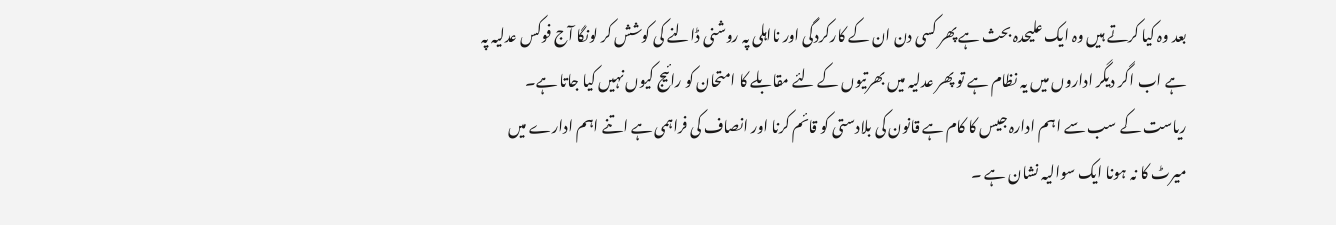بعد وہ کیا کرتے ہیں وہ ایک علیحدہ بحث ہے پھر کسی دن ان کے کارکردگی اور نااہلی پہ روشنی ڈالنے کی کوشش کر لونگا آج فوکس عدلیہ پہ ہے اب اگر ديگر اداروں میں یہ نظام ہے تو پھر عدلیہ میں بھرتیوں کے لئے مقابلے کا امتحان کو رائیج کیوں نہیں کیا جاتا ہے۔
ریاست کے سب سے اہم ادارہ جیس کا کام ہے قانون کی بلادستی کو قائم کرنا اور انصاف کی فراہمی ہے اتنے اہم ادارے میں ميرٹ کا نہ ہونا ایک سوالیہ نشان ہے ۔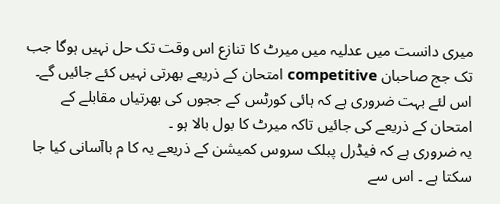میری دانست میں عدلیہ میں میرٹ کا تنازع اس وقت تک حل نہیں ہوگا جب تک جج صاحبان competitive امتحان کے ذریعے بھرتی نہیں کئے جائیں گے۔ اس لئے بہت ضروری ہے کہ ہائی کورٹس کے ججوں کی بھرتیاں مقابلے کے امتحان کے ذریعے کی جائیں تاکہ ميرٹ کا بول بالا ہو ۔
یہ ضروری ہے کہ فیڈرل پبلک سروس کمیشن کے ذریعے یہ کا م باآسانی کیا جا سکتا ہے ۔ اس سے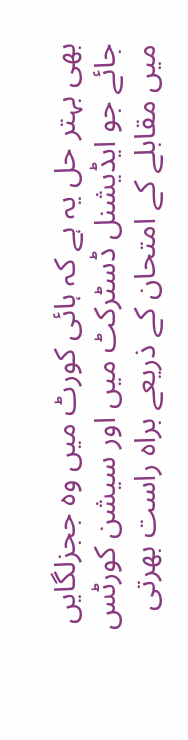بھی بہتر حل یہ ہے کہ ہائی کورٹ میں وہ ججزلگایں جائے جو ایڈیشنل ڈسٹرکٹ میں اور سیشن کورٹس میں مقابلے کے امتحان کے ذریعے براہ راست بھرتی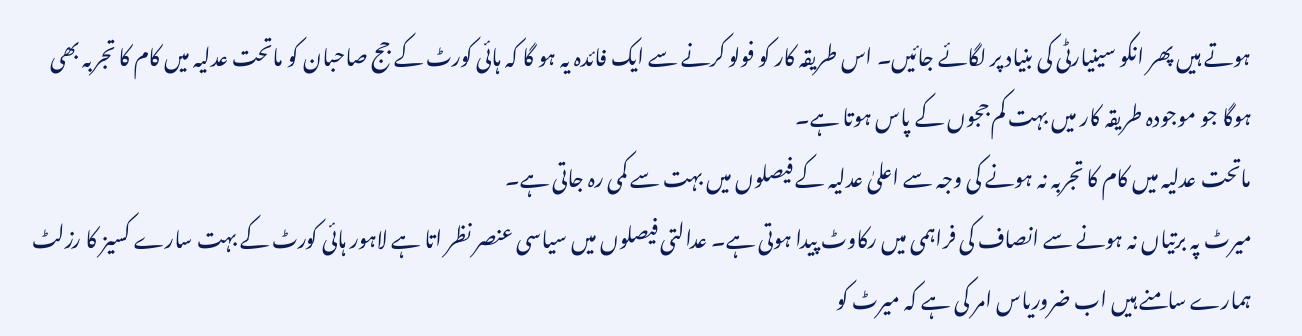ہوتے ہیں پھر انکو سینیارٹی کی بنیاد پر لگائے جائیں۔ اس طریقہ کار کو فولو کرنے سے ایک فائدہ یہ ہو گا کہ ہائی کورٹ کے جج صاحبان کو ماتحت عدلیہ میں کام کا تجربہ بھی ہوگا جو موجودہ طریقہ کار میں بہت کم ججوں کے پاس ہوتا ہے۔
ماتحت عدلیہ میں کام کا تجربہ نہ ہونے کی وجہ سے اعلیٰ عدلیہ کے فیصلوں میں بہت سے کمی رہ جاتی ہے۔
ميرٹ پہ برتیاں نہ ہونے سے انصاف کی فراہمی میں رکاوٹ پیدا ہوتی ہے۔ عدالتی فیصلوں میں سیاسی عنصر نظر اتا ہے لاہور ہائی کورٹ کے بہت سارے کسیز کا رزلٹ ہمارے سامنے ہیں اب ضروریاس امر کی ہے کہ ميرٹ کو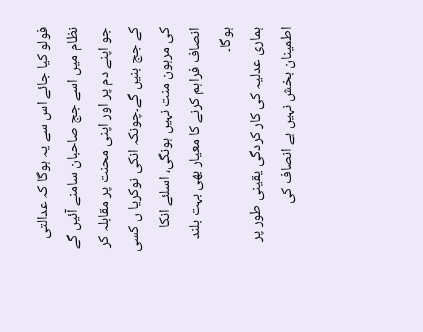فولو کیا جائے اس سے یہ ہوگا کہ عدالتی نظام میں اسے جج صاحبان سامنے آئیں گے جو اپنے دم پر اور اپنی محنت پر مقابلہ کر کے جج بنیں گے۔چونکہ انکی نوکریا ں کسی کی مرہون منت نہیں ہونگی، اسلئے انکا انصاف فراہم کرنے کا معیار بھی بہت بلند ہوگا۔
ہماری عدلیہ کی کار کردگی یقینی طور پر اطمینان بخش نہیں ہے انصاف کی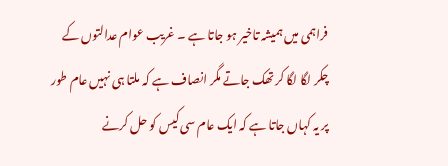فراہمی میں ہمیشہ تاخیر ہو جاتا ہے ۔ غریب عوام عدالتوں کے چکر لگا لگا کر تھک جاتے مگر انصاف ہے کہ ملتا ہی نہیں عام طور پر یہ کہاں جاتا ہے کہ ایک عام سی کیس کو حل کرنے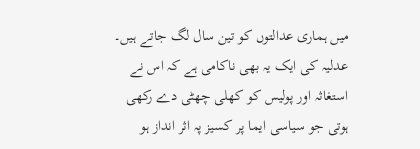میں ہماری عدالتوں کو تین سال لگ جاتے ہیں۔
عدلیہ کی ایک یہ بھی ناکامی ہے کہ اس نے استغاثہ اور پولیس کو کھلی چھٹی دے رکھی ہوتی جو سیاسی ایما پر کسیز پہ اثر انداز ہو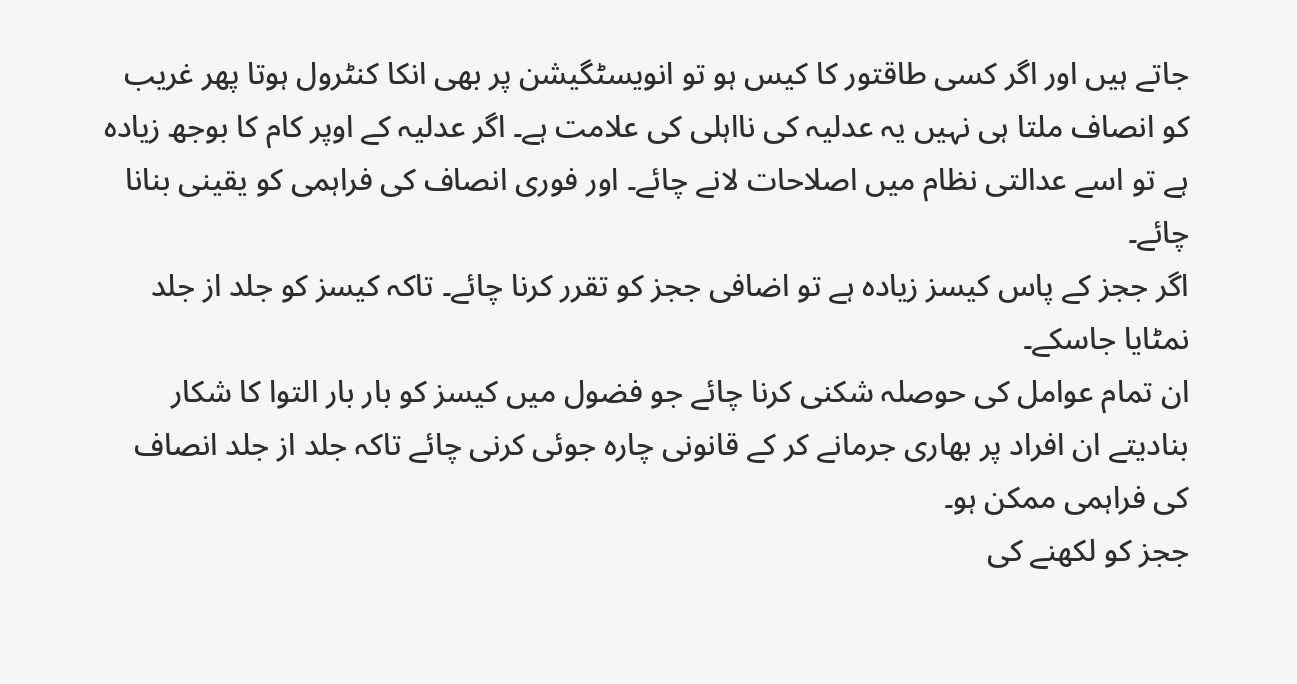جاتے ہیں اور اگر کسی طاقتور کا کیس ہو تو انویسٹگیشن پر بھی انکا کنٹرول ہوتا پھر غریب کو انصاف ملتا ہی نہیں یہ عدلیہ کی نااہلی کی علامت ہے۔ اگر عدلیہ کے اوپر کام کا بوجھ زیادہ ہے تو اسے عدالتی نظام میں اصلاحات لانے چائے۔ اور فوری انصاف کی فراہمی کو یقینی بنانا چائے۔
اگر ججز کے پاس کیسز زیادہ ہے تو اضافی ججز کو تقرر کرنا چائے۔ تاکہ کیسز کو جلد از جلد نمٹایا جاسکے۔
ان تمام عوامل کی حوصلہ شکنی کرنا چائے جو فضول میں کیسز کو بار بار التوا کا شکار بنادیتے ان افراد پر بھاری جرمانے کر کے قانونی چارہ جوئی کرنی چائے تاکہ جلد از جلد انصاف کی فراہمی ممکن ہو۔
ججز کو لکھنے کی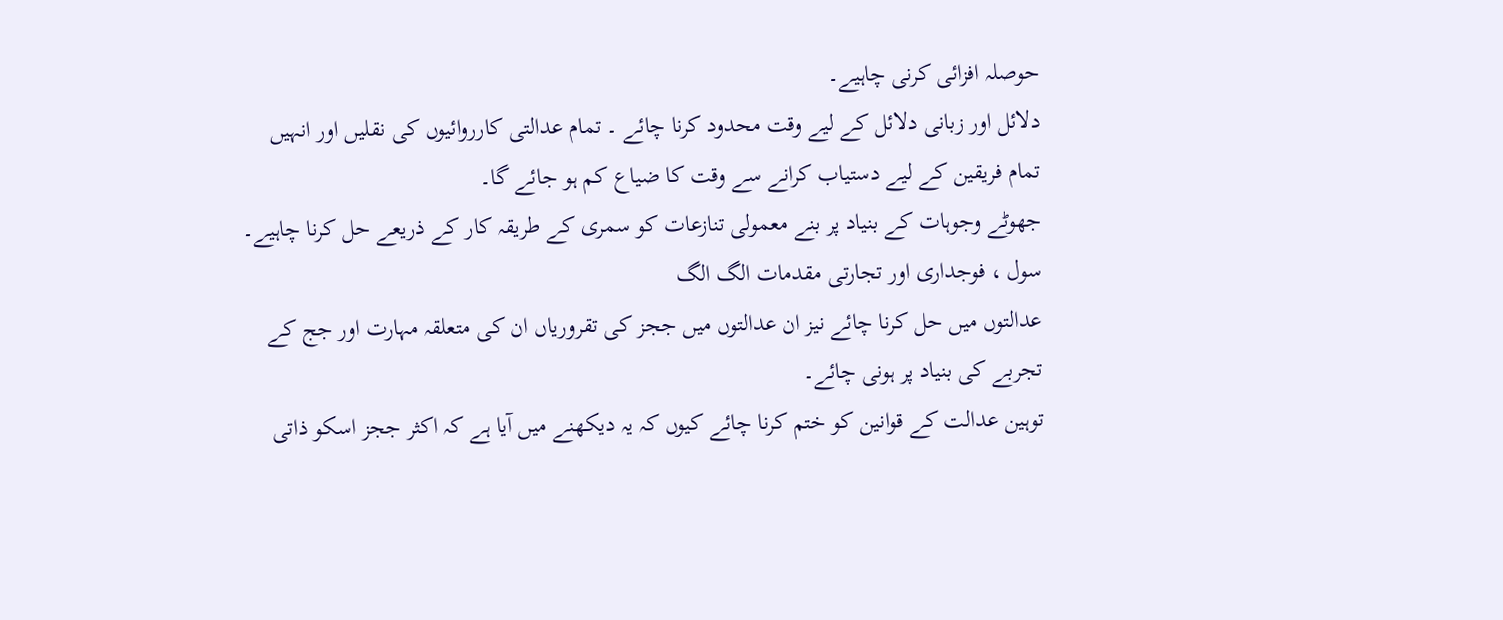حوصلہ افزائی کرنی چاہیے۔
دلائل اور زبانی دلائل کے لیے وقت محدود کرنا چائے ۔ تمام عدالتی کارروائیوں کی نقلیں اور انہیں تمام فریقین کے لیے دستیاب کرانے سے وقت کا ضیاع کم ہو جائے گا۔
جھوٹے وجوہات کے بنیاد پر بنے معمولی تنازعات کو سمری کے طریقہ کار کے ذریعے حل کرنا چاہیے۔
سول ، فوجداری اور تجارتی مقدمات الگ الگ
عدالتوں میں حل کرنا چائے نیز ان عدالتوں میں ججز کی تقروریاں ان کی متعلقہ مہارت اور جج کے تجربے کی بنیاد پر ہونی چائے۔
توہین عدالت کے قوانین کو ختم کرنا چائے کیوں کہ یہ دیکھنے میں آیا ہے کہ اکثر ججز اسکو ذاتی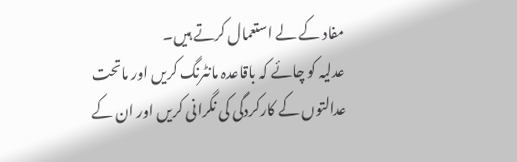مفاد کے لے استعمال کرتے ہیں۔
عدلیہ کو چائے کہ باقاعدہ مانٹرنگ کریں اور ماتحت عدالتوں کے کارکردگی کی نگرانی کریں اور ان کے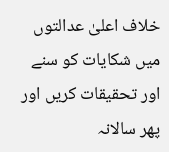خلاف اعلیٰ عدالتوں میں شکایات کو سنے اور تحقیقات کریں اور پھر سالانہ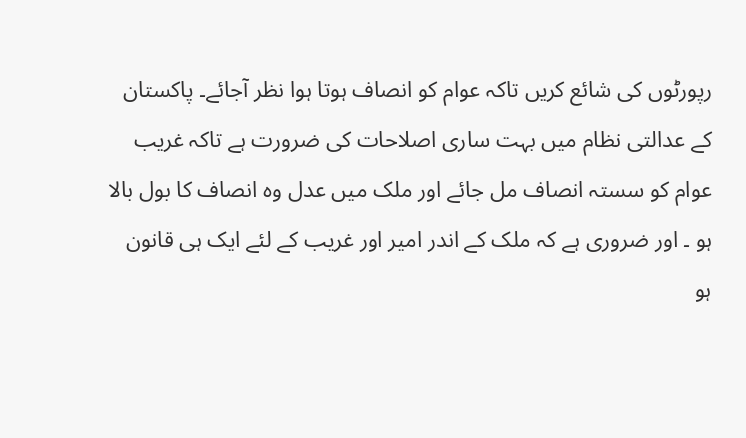رپورٹوں کی شائع کریں تاکہ عوام کو انصاف ہوتا ہوا نظر آجائے۔ پاکستان کے عدالتی نظام میں بہت ساری اصلاحات کی ضرورت ہے تاکہ غریب عوام کو سستہ انصاف مل جائے اور ملک میں عدل وہ انصاف کا بول بالا ہو ۔ اور ضروری ہے کہ ملک کے اندر امیر اور غریب کے لئے ایک ہی قانون ہو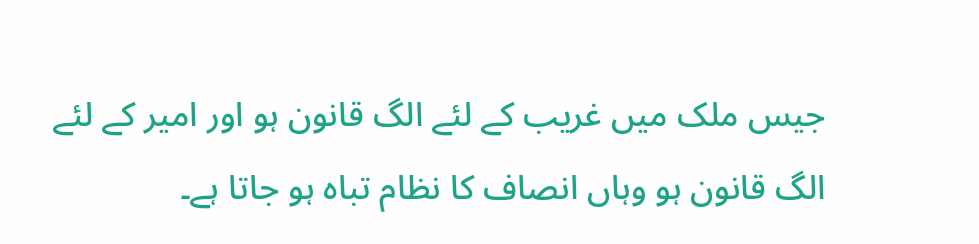جیس ملک میں غریب کے لئے الگ قانون ہو اور امیر کے لئے الگ قانون ہو وہاں انصاف کا نظام تباہ ہو جاتا ہے۔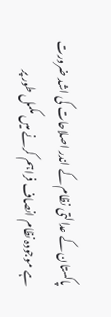پاکستان کے عدالتی نظام کے اندر اصلاحات کی اشد ضرورت ہے موجودہ نظام انصاف فراہم کرنے میں مکمل طور پر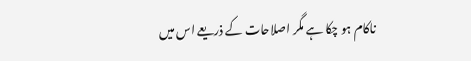ناکام ہو چکا ہے مگر اصلاحات کے ذریعے اس میں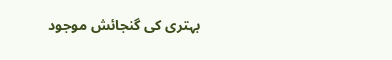بہتری کی گنجائش موجود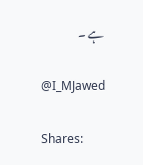ہے ۔

@I_MJawed

Shares: